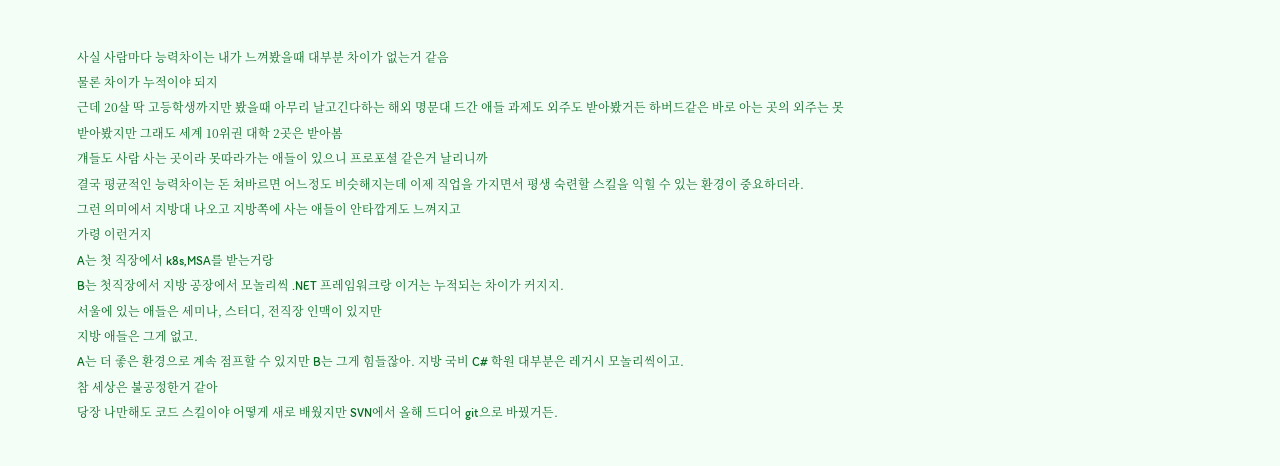사실 사람마다 능력차이는 내가 느껴봤을때 대부분 차이가 없는거 같음
물론 차이가 누적이야 되지
근데 20살 딱 고등학생까지만 봤을때 아무리 날고긴다하는 해외 명문대 드간 애들 과제도 외주도 받아봤거든 하버드같은 바로 아는 곳의 외주는 못받아봤지만 그래도 세계 10위권 대학 2곳은 받아봄
걔들도 사람 사는 곳이라 못따라가는 애들이 있으니 프로포셜 같은거 날리니까
결국 평균적인 능력차이는 돈 쳐바르면 어느정도 비슷해지는데 이제 직업을 가지면서 평생 숙련할 스킬을 익힐 수 있는 환경이 중요하더라.
그런 의미에서 지방대 나오고 지방쪽에 사는 애들이 안타깝게도 느껴지고
가령 이런거지
A는 첫 직장에서 k8s,MSA를 받는거랑
B는 첫직장에서 지방 공장에서 모놀리씩 .NET 프레임워크랑 이거는 누적되는 차이가 커지지.
서울에 있는 애들은 세미나, 스터디, 전직장 인맥이 있지만
지방 애들은 그게 없고.
A는 더 좋은 환경으로 계속 점프할 수 있지만 B는 그게 힘들잖아. 지방 국비 C# 학원 대부분은 레거시 모놀리씩이고.
참 세상은 불공정한거 같아
당장 나만해도 코드 스킬이야 어떻게 새로 배웠지만 SVN에서 올해 드디어 git으로 바꿨거든.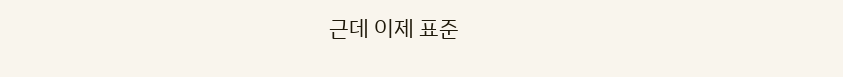근데 이제 표준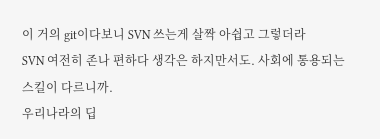이 거의 git이다보니 SVN 쓰는게 살짝 아쉽고 그렇더라
SVN 여전히 존나 편하다 생각은 하지만서도. 사회에 통용되는 스킬이 다르니까.
우리나라의 딥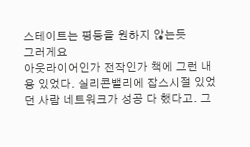스테이트는 평등을 원하지 않는듯
그러게요
아웃라이어인가 전작인가 책에 그런 내용 있었다. 실리콘밸리에 잡스시절 있었던 사람 네트워크가 성공 다 했다고. 그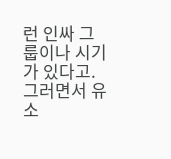런 인싸 그룹이나 시기가 있다고. 그러면서 유소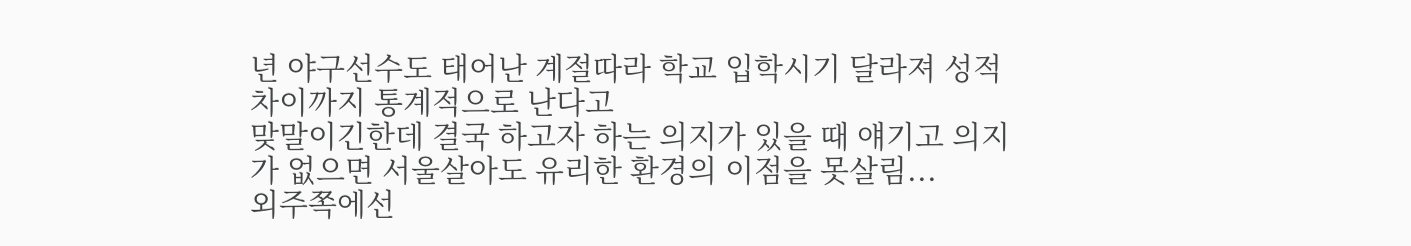년 야구선수도 태어난 계절따라 학교 입학시기 달라져 성적차이까지 통계적으로 난다고
맞말이긴한데 결국 하고자 하는 의지가 있을 때 얘기고 의지가 없으면 서울살아도 유리한 환경의 이점을 못살림...
외주쪽에선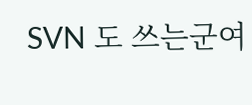SVN 도 쓰는군여